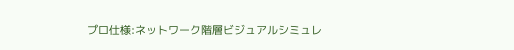プロ仕様:ネットワーク階層ビジュアルシミュレ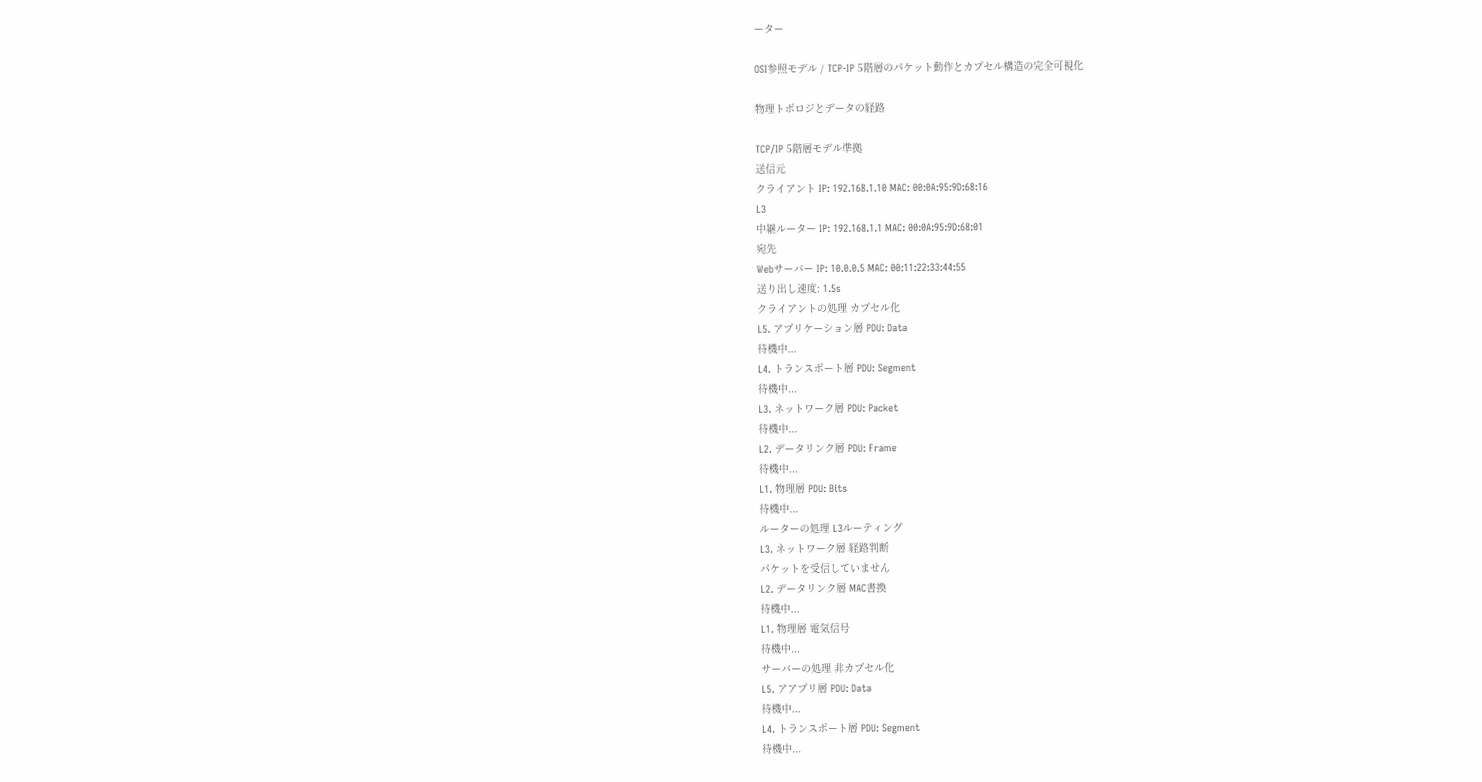ーター

OSI参照モデル / TCP-IP 5階層のパケット動作とカプセル構造の完全可視化

物理トポロジとデータの経路

TCP/IP 5階層モデル準拠
送信元
クライアント IP: 192.168.1.10 MAC: 00:0A:95:9D:68:16
L3
中継ルーター IP: 192.168.1.1 MAC: 00:0A:95:9D:68:01
宛先
Webサーバー IP: 10.0.0.5 MAC: 00:11:22:33:44:55
送り出し速度: 1.5s
クライアントの処理 カプセル化
L5. アプリケーション層 PDU: Data
待機中...
L4. トランスポート層 PDU: Segment
待機中...
L3. ネットワーク層 PDU: Packet
待機中...
L2. データリンク層 PDU: Frame
待機中...
L1. 物理層 PDU: Bits
待機中...
ルーターの処理 L3ルーティング
L3. ネットワーク層 経路判断
パケットを受信していません
L2. データリンク層 MAC書換
待機中...
L1. 物理層 電気信号
待機中...
サーバーの処理 非カプセル化
L5. アアプリ層 PDU: Data
待機中...
L4. トランスポート層 PDU: Segment
待機中...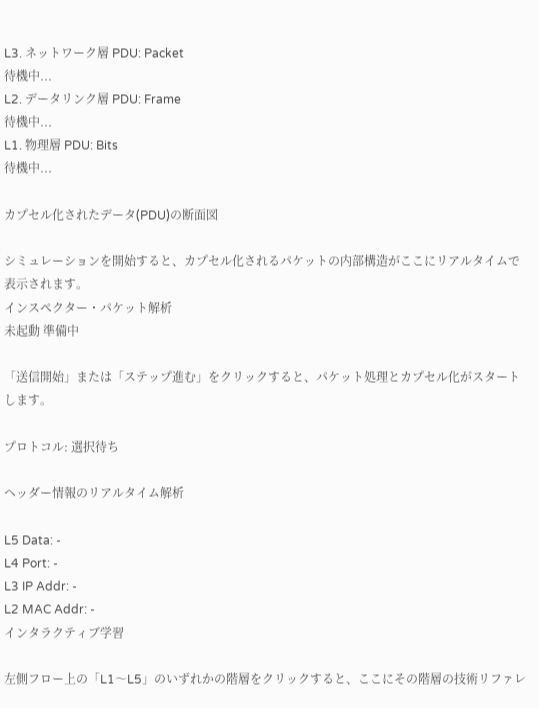L3. ネットワーク層 PDU: Packet
待機中...
L2. データリンク層 PDU: Frame
待機中...
L1. 物理層 PDU: Bits
待機中...

カプセル化されたデータ(PDU)の断面図

シミュレーションを開始すると、カプセル化されるパケットの内部構造がここにリアルタイムで表示されます。
インスペクター・パケット解析
未起動 準備中

「送信開始」または「ステップ進む」をクリックすると、パケット処理とカプセル化がスタートします。

プロトコル: 選択待ち

ヘッダー情報のリアルタイム解析

L5 Data: -
L4 Port: -
L3 IP Addr: -
L2 MAC Addr: -
インタラクティブ学習

左側フロー上の「L1〜L5」のいずれかの階層をクリックすると、ここにその階層の技術リファレ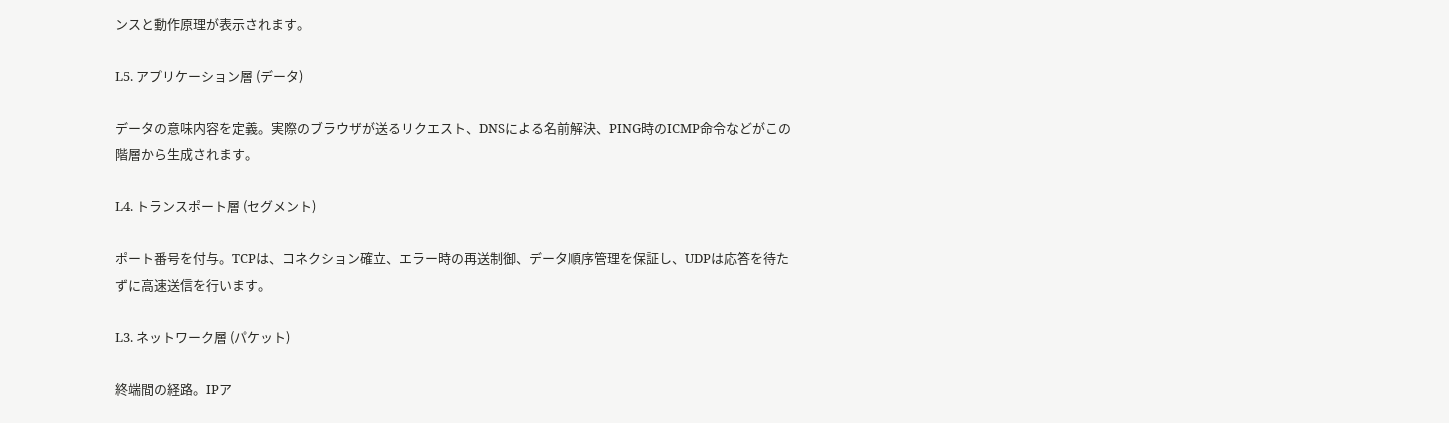ンスと動作原理が表示されます。

L5. アプリケーション層 (データ)

データの意味内容を定義。実際のブラウザが送るリクエスト、DNSによる名前解決、PING時のICMP命令などがこの階層から生成されます。

L4. トランスポート層 (セグメント)

ポート番号を付与。TCPは、コネクション確立、エラー時の再送制御、データ順序管理を保証し、UDPは応答を待たずに高速送信を行います。

L3. ネットワーク層 (パケット)

終端間の経路。IPア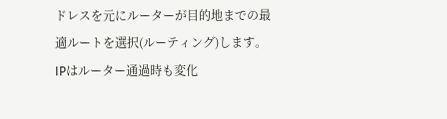ドレスを元にルーターが目的地までの最適ルートを選択(ルーティング)します。IPはルーター通過時も変化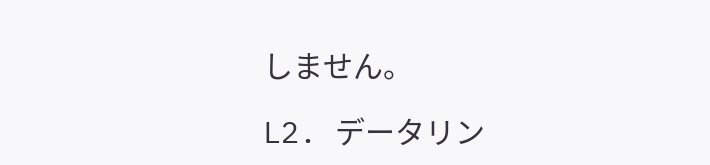しません。

L2. データリン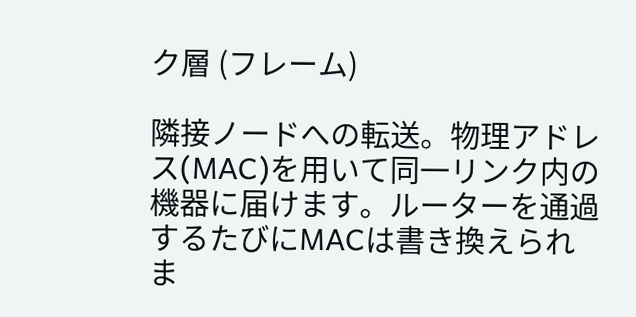ク層 (フレーム)

隣接ノードへの転送。物理アドレス(MAC)を用いて同一リンク内の機器に届けます。ルーターを通過するたびにMACは書き換えられま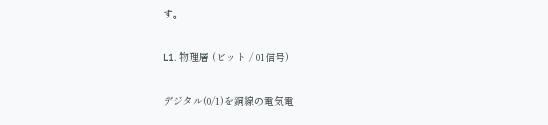す。

L1. 物理層 (ビット / 01信号)

デジタル(0/1)を銅線の電気電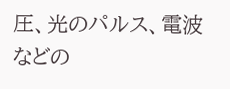圧、光のパルス、電波などの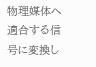物理媒体へ適合する信号に変換し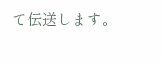て伝送します。